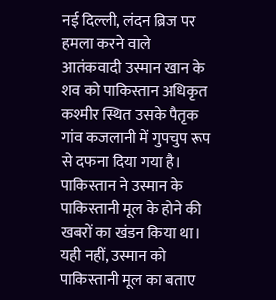नई दिल्ली, लंदन ब्रिज पर हमला करने वाले आतंकवादी उस्मान खान के शव को पाकिस्तान अधिकृत कश्मीर स्थित उसके पैतृक गांव कजलानी में गुपचुप रूप से दफना दिया गया है। पाकिस्तान ने उस्मान के पाकिस्तानी मूल के होने की खबरों का खंडन किया था। यही नहीं, उस्मान को पाकिस्तानी मूल का बताए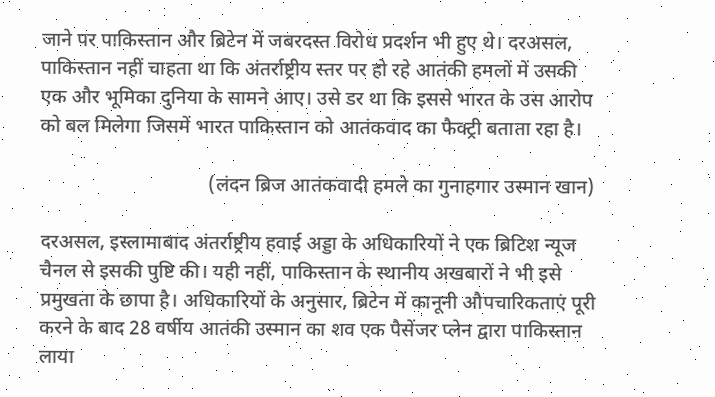जाने पर पाकिस्तान और ब्रिटेन में जबरदस्त विरोध प्रदर्शन भी हुए थे। दरअसल, पाकिस्तान नहीं चाहता था कि अंतर्राष्ट्रीय स्तर पर हो रहे आतंकी हमलों में उसकी एक और भूमिका दुनिया के सामने आए। उसे डर था कि इससे भारत के उस आरोप को बल मिलेगा जिसमें भारत पाकिस्तान को आतंकवाद का फैक्ट्री बताता रहा है।

                                  (लंदन ब्रिज आतंकवादी हमले का गुनाहगार उस्मान खान)

दरअसल, इस्लामाबाद अंतर्राष्ट्रीय हवाई अड्डा के अधिकारियों ने एक ब्रिटिश न्यूज चैनल से इसकी पुष्टि की। यही नहीं, पाकिस्तान के स्थानीय अखबारों ने भी इसे प्रमुखता के छापा है। अधिकारियों के अनुसार, ब्रिटेन में कानूनी औपचारिकताएं पूरी करने के बाद 28 वर्षीय आतंकी उस्मान का शव एक पैसेंजर प्लेन द्वारा पाकिस्तान लाया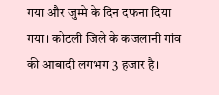गया और जुम्मे के दिन दफना दिया गया। कोटली जिले के कजलानी गांव की आबादी लगभग 3 हजार है।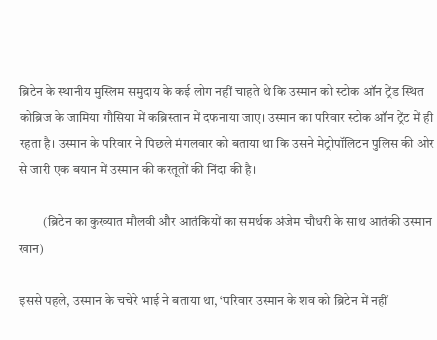ब्रिटेन के स्थानीय मुस्लिम समुदाय के कई लोग नहीं चाहते थे कि उस्मान को स्टोक ऑन ट्रेंड स्थित कोब्रिज के जामिया गौसिया में कब्रिस्तान में दफनाया जाए। उस्मान का परिवार स्टोक ऑन ट्रेंट में ही रहता है। उस्मान के परिवार ने पिछले मंगलवार को बताया था कि उसने मेट्रोपॉलिटन पुलिस की ओर से जारी एक बयान में उस्मान की करतूतों की निंदा की है।

         (ब्रिटेन का कुख्यात मौलवी और आतंकियों का समर्थक अंजेम चौधरी के साथ आतंकी उस्मान खान)

इससे पहले, उस्मान के चचेरे भाई ने बताया था, ‘परिवार उस्मान के शव को ब्रिटेन में नहीं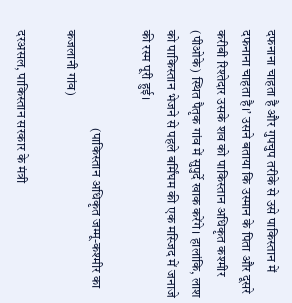दफनाना चाहता है और गुपचुप तरीके से उसे पाकिस्तान में दफनाना चाहता है।’ उसने बताया कि उस्मान के पिता और दूसरे करीबी रिश्तेदार उसके शव को पाकिस्तान अधिकृत कश्मीर (पीओके) स्थित पैतृक गांव में सुपुर्दे खाक करेंगे। हालांकि, लाश को पाकिस्तान भेजने से पहले बर्मिंघम की एक मस्जिद में जनाजे की रस्म पूरी हुई।

                                     (पाकिस्तान अधिकृत जम्मू-कश्मीर का कजलानी गांव)

दरअसल, पाकिस्तान सरकार के मंत्री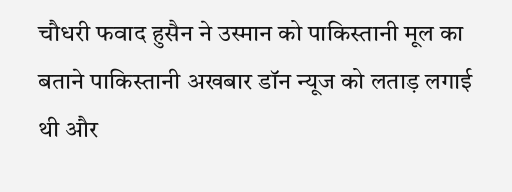चौधरी फवाद हुसैन ने उस्मान को पाकिस्तानी मूल का बताने पाकिस्तानी अखबार डॉन न्यूज को लताड़ लगाई थी और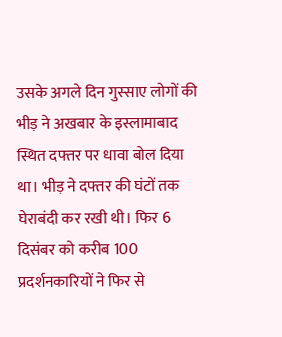उसके अगले दिन गुस्साए लोगों की भीड़ ने अखबार के इस्लामाबाद स्थित दफ्तर पर धावा बोल दिया था। भीड़ ने दफ्तर की घंटों तक घेराबंदी कर रखी थी। फिर 6 दिसंबर को करीब 100 प्रदर्शनकारियों ने फिर से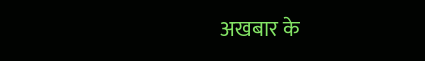अखबार के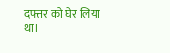दफ्तर को घेर लिया था।